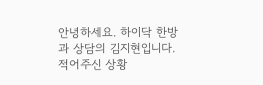안녕하세요. 하이닥 한방과 상담의 김지현입니다.
적어주신 상황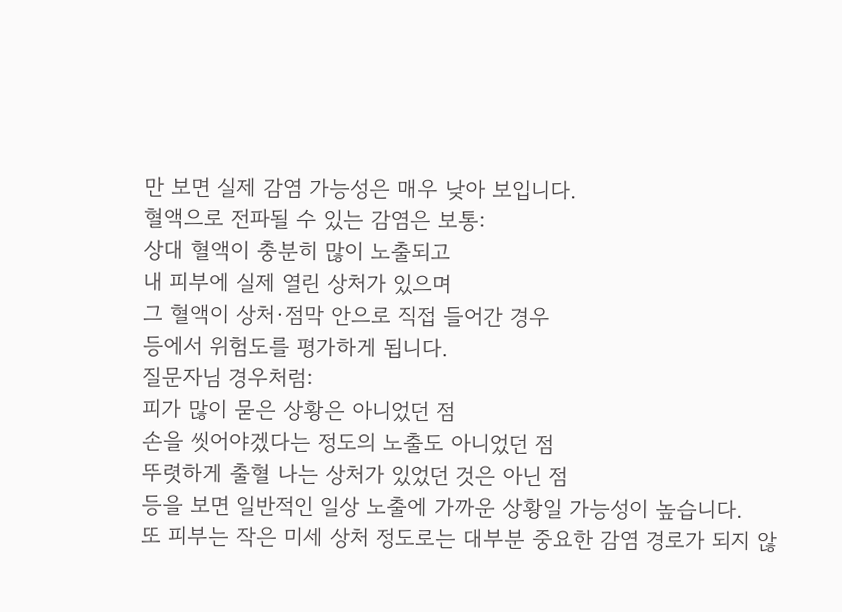만 보면 실제 감염 가능성은 매우 낮아 보입니다.
혈액으로 전파될 수 있는 감염은 보통:
상대 혈액이 충분히 많이 노출되고
내 피부에 실제 열린 상처가 있으며
그 혈액이 상처·점막 안으로 직접 들어간 경우
등에서 위험도를 평가하게 됩니다.
질문자님 경우처럼:
피가 많이 묻은 상황은 아니었던 점
손을 씻어야겠다는 정도의 노출도 아니었던 점
뚜렷하게 출혈 나는 상처가 있었던 것은 아닌 점
등을 보면 일반적인 일상 노출에 가까운 상황일 가능성이 높습니다.
또 피부는 작은 미세 상처 정도로는 대부분 중요한 감염 경로가 되지 않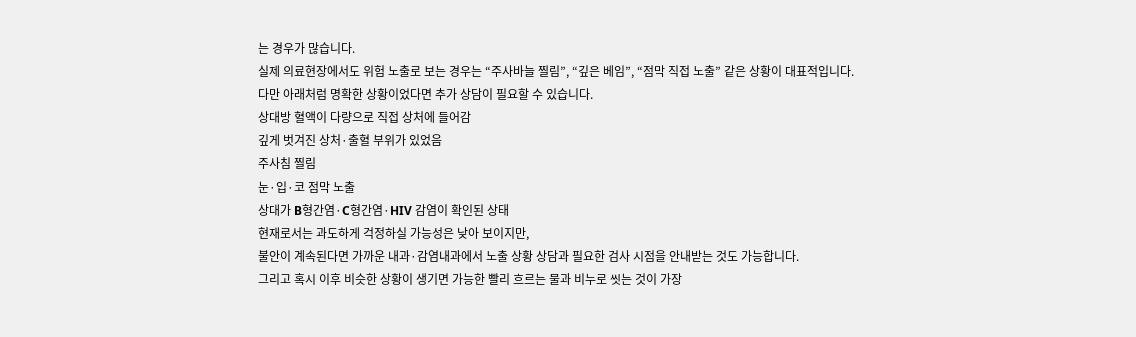는 경우가 많습니다.
실제 의료현장에서도 위험 노출로 보는 경우는 “주사바늘 찔림”, “깊은 베임”, “점막 직접 노출” 같은 상황이 대표적입니다.
다만 아래처럼 명확한 상황이었다면 추가 상담이 필요할 수 있습니다.
상대방 혈액이 다량으로 직접 상처에 들어감
깊게 벗겨진 상처·출혈 부위가 있었음
주사침 찔림
눈·입·코 점막 노출
상대가 B형간염·C형간염·HIV 감염이 확인된 상태
현재로서는 과도하게 걱정하실 가능성은 낮아 보이지만,
불안이 계속된다면 가까운 내과·감염내과에서 노출 상황 상담과 필요한 검사 시점을 안내받는 것도 가능합니다.
그리고 혹시 이후 비슷한 상황이 생기면 가능한 빨리 흐르는 물과 비누로 씻는 것이 가장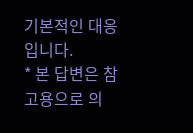기본적인 대응입니다.
* 본 답변은 참고용으로 의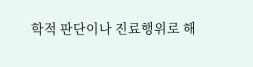학적 판단이나 진료행위로 해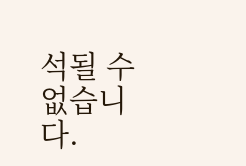석될 수 없습니다.